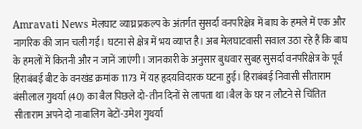Amravati News मेलघाट व्याघ्र प्रकल्प के अंतर्गत सुसर्दा वनपरिक्षेत्र में बाघ के हमले में एक और नागरिक की जान चली गई। घटना से क्षेत्र में भय व्याप्त है। अब मेलघाटवासी सवाल उठा रहे हैं कि बाघ के हमलों में कितनी और न जानें जाएंगी। जानकारी के अनुसार बुधवार सुबह सुसर्दा वनपरिक्षेत्र के पूर्व हिराबंबई बीट के वनखंड क्रमांक 1173 में यह हृदयविदारक घटना हुई। हिराबंबई निवासी सीताराम बंसीलाल गुथर्या (40) का बैल पिछले दो-तीन दिनों से लापता था।बैल के घर न लौटने से चिंतित सीताराम अपने दो नाबालिग बेटों-उमेश गुथर्या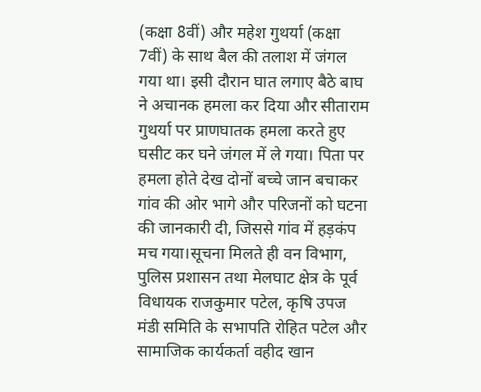(कक्षा 8वीं) और महेश गुथर्या (कक्षा 7वीं) के साथ बैल की तलाश में जंगल गया था। इसी दौरान घात लगाए बैठे बाघ ने अचानक हमला कर दिया और सीताराम गुथर्या पर प्राणघातक हमला करते हुए घसीट कर घने जंगल में ले गया। पिता पर हमला होते देख दोनों बच्चे जान बचाकर गांव की ओर भागे और परिजनों को घटना की जानकारी दी, जिससे गांव में हड़कंप मच गया।सूचना मिलते ही वन विभाग, पुलिस प्रशासन तथा मेलघाट क्षेत्र के पूर्व विधायक राजकुमार पटेल, कृषि उपज मंडी समिति के सभापति रोहित पटेल और सामाजिक कार्यकर्ता वहीद खान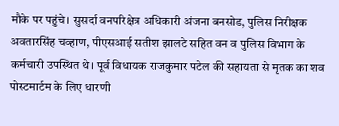मौके पर पहुंचे। सुसर्दा वनपरिक्षेत्र अधिकारी अंजना बनसोड, पुलिस निरीक्षक अवतारसिंह चव्हाण, पीएसआई सतीश झालटे सहित वन व पुलिस विभाग के कर्मचारी उपस्थित थे। पूर्व विधायक राजकुमार पटेल की सहायता से मृतक का शव पोस्टमार्टम के लिए धारणी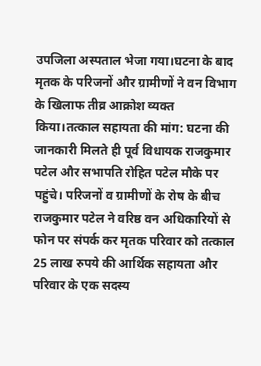उपजिला अस्पताल भेजा गया।घटना के बाद मृतक के परिजनों और ग्रामीणों ने वन विभाग के खिलाफ तीव्र आक्रोश व्यक्त किया।तत्काल सहायता की मांग: घटना की जानकारी मिलते ही पूर्व विधायक राजकुमार पटेल और सभापति रोहित पटेल मौके पर पहुंचे। परिजनों व ग्रामीणों के रोष के बीच राजकुमार पटेल ने वरिष्ठ वन अधिकारियों से फोन पर संपर्क कर मृतक परिवार को तत्काल 25 लाख रुपये की आर्थिक सहायता और परिवार के एक सदस्य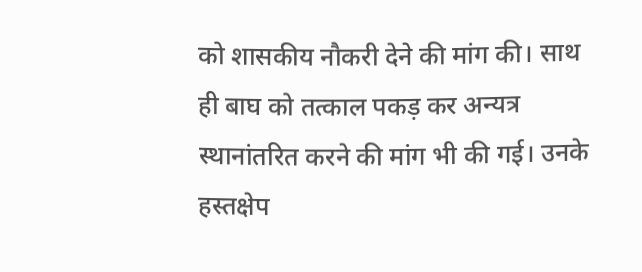को शासकीय नौकरी देने की मांग की। साथ ही बाघ को तत्काल पकड़ कर अन्यत्र स्थानांतरित करने की मांग भी की गई। उनके हस्तक्षेप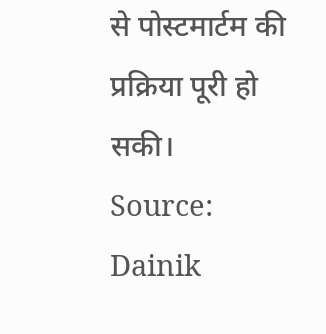से पोस्टमार्टम की प्रक्रिया पूरी हो सकी।
Source: Dainik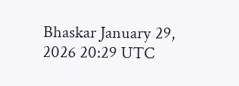Bhaskar January 29, 2026 20:29 UTC